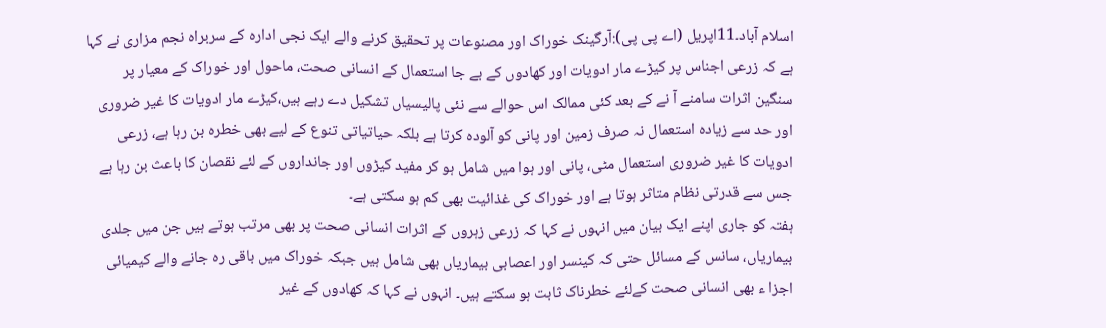اسلام آباد۔11اپریل (اے پی پی):آرگینک خوراک اور مصنوعات پر تحقیق کرنے والے ایک نجی ادارہ کے سربراہ نجم مزاری نے کہا ہے کہ زرعی اجناس پر کیڑے مار ادویات اور کھادوں کے بے جا استعمال کے انسانی صحت، ماحول اور خوراک کے معیار پر سنگین اثرات سامنے آ نے کے بعد کئی ممالک اس حوالے سے نئی پالیسیاں تشکیل دے رہے ہیں،کیڑے مار ادویات کا غیر ضروری اور حد سے زیادہ استعمال نہ صرف زمین اور پانی کو آلودہ کرتا ہے بلکہ حیاتیاتی تنوع کے لیے بھی خطرہ بن رہا ہے، زرعی ادویات کا غیر ضروری استعمال مٹی، پانی اور ہوا میں شامل ہو کر مفید کیڑوں اور جانداروں کے لئے نقصان کا باعث بن رہا ہے جس سے قدرتی نظام متاثر ہوتا ہے اور خوراک کی غذائیت بھی کم ہو سکتی ہے۔
ہفتہ کو جاری اپنے ایک بیان میں انہوں نے کہا کہ زرعی زہروں کے اثرات انسانی صحت پر بھی مرتب ہوتے ہیں جن میں جلدی بیماریاں، سانس کے مسائل حتی کہ کینسر اور اعصابی بیماریاں بھی شامل ہیں جبکہ خوراک میں باقی رہ جانے والے کیمیائی اجزا ء بھی انسانی صحت کےلئے خطرناک ثابت ہو سکتے ہیں۔ انہوں نے کہا کہ کھادوں کے غیر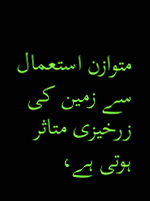متوازن استعمال سے زمین کی زرخیزی متاثر ہوتی ہے،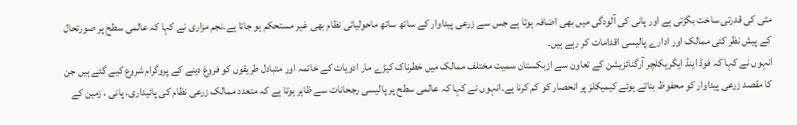مٹی کی قدرتی ساخت بگڑتی ہے اور پانی کی آلودگی میں بھی اضافہ ہوتا ہے جس سے زرعی پیداوار کے ساتھ ساتھ ماحولیاتی نظام بھی غیر مستحکم ہو جاتا ہے۔نجم مزاری نے کہا کہ عالمی سطح پر صورتحال کے پیش نظر کئی ممالک اور ادارے پالیسی اقدامات کر رہے ہیں۔
انہوں نے کہا کہ فوڈ اینڈ ایگریکلچر آرگنائزیشن کے تعاون سے ازبکستان سمیت مختلف ممالک میں خطرناک کیڑے مار ادویات کے خاتمہ اور متبادل طریقوں کو فروغ دینے کے پروگرام شروع کیے گئے ہیں جن کا مقصد زرعی پیداوار کو محفوظ بناتے ہوئے کیمیکلز پر انحصار کو کم کرنا ہے۔انہوں نے کہا کہ عالمی سطح پر پالیسی رجحانات سے ظاہر ہوتا ہے کہ متعدد ممالک زرعی نظام کی پائیداری، پانی ، زمین کے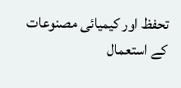تحفظ اور کیمیائی مصنوعات کے استعمال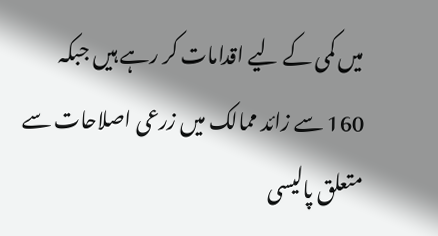میں کمی کے لیے اقدامات کر رہے ہیں جبکہ 160 سے زائد ممالک میں زرعی اصلاحات سے متعلق پالیسی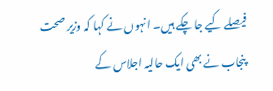فیصلے کیے جا چکے ہیں۔ انہوں نے کہا کہ وزیر صحت پنجاب نے بھی ایک حالیہ اجلاس کے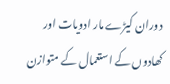دوران کیڑے مار ادویات اور کھادوں کے استعمال کے متوازن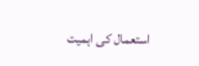استعمال کی اہمیت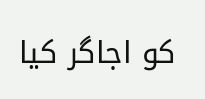کو اجاگر کیا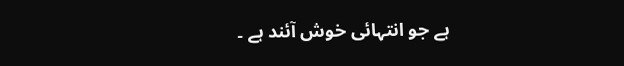ہے جو انتہائی خوش آئند ہے ۔